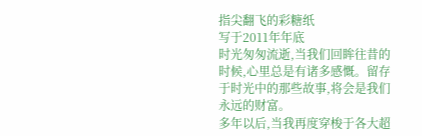指尖翻飞的彩糖纸
写于2011年年底
时光匆匆流逝,当我们回眸往昔的时候,心里总是有诸多感慨。留存于时光中的那些故事,将会是我们永远的财富。
多年以后,当我再度穿梭于各大超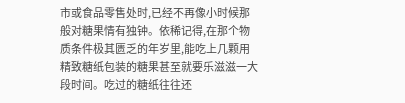市或食品零售处时,已经不再像小时候那般对糖果情有独钟。依稀记得,在那个物质条件极其匮乏的年岁里,能吃上几颗用精致糖纸包装的糖果甚至就要乐滋滋一大段时间。吃过的糖纸往往还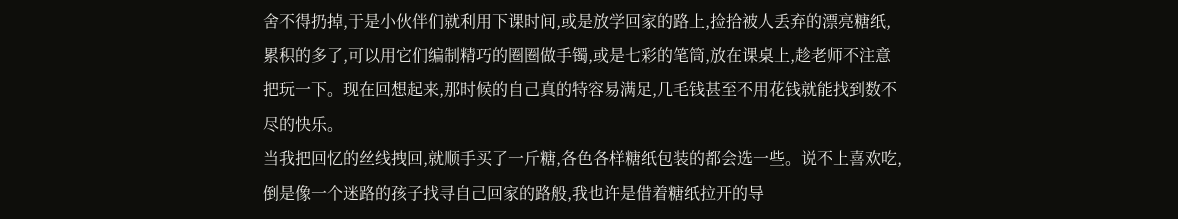舍不得扔掉,于是小伙伴们就利用下课时间,或是放学回家的路上,捡拾被人丢弃的漂亮糖纸,累积的多了,可以用它们编制精巧的圈圈做手镯,或是七彩的笔筒,放在课桌上,趁老师不注意把玩一下。现在回想起来,那时候的自己真的特容易满足,几毛钱甚至不用花钱就能找到数不尽的快乐。
当我把回忆的丝线拽回,就顺手买了一斤糖,各色各样糖纸包装的都会选一些。说不上喜欢吃,倒是像一个迷路的孩子找寻自己回家的路般,我也许是借着糖纸拉开的导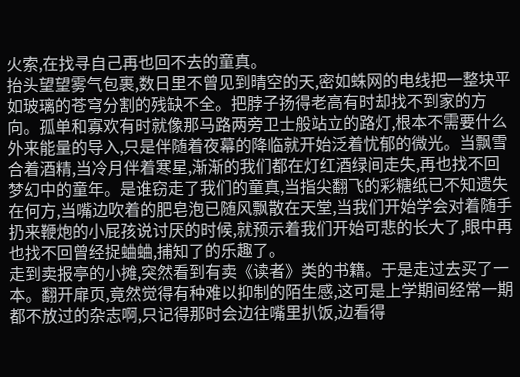火索,在找寻自己再也回不去的童真。
抬头望望雾气包裹,数日里不曾见到晴空的天,密如蛛网的电线把一整块平如玻璃的苍穹分割的残缺不全。把脖子扬得老高有时却找不到家的方向。孤单和寡欢有时就像那马路两旁卫士般站立的路灯,根本不需要什么外来能量的导入,只是伴随着夜幕的降临就开始泛着忧郁的微光。当飘雪合着酒精,当冷月伴着寒星,渐渐的我们都在灯红酒绿间走失,再也找不回梦幻中的童年。是谁窃走了我们的童真,当指尖翻飞的彩糖纸已不知遗失在何方,当嘴边吹着的肥皂泡已随风飘散在天堂,当我们开始学会对着随手扔来鞭炮的小屁孩说讨厌的时候,就预示着我们开始可悲的长大了,眼中再也找不回曾经捉蛐蛐,捕知了的乐趣了。
走到卖报亭的小摊,突然看到有卖《读者》类的书籍。于是走过去买了一本。翻开扉页,竟然觉得有种难以抑制的陌生感,这可是上学期间经常一期都不放过的杂志啊,只记得那时会边往嘴里扒饭,边看得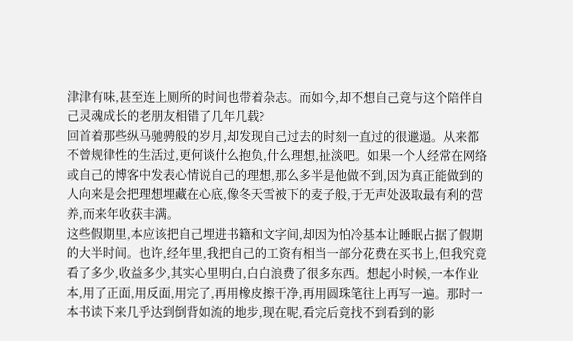津津有味,甚至连上厕所的时间也带着杂志。而如今,却不想自己竟与这个陪伴自己灵魂成长的老朋友相错了几年几载?
回首着那些纵马驰骋般的岁月,却发现自己过去的时刻一直过的很邋遢。从来都不曾规律性的生活过,更何谈什么抱负,什么理想,扯淡吧。如果一个人经常在网络或自己的博客中发表心情说自己的理想,那么多半是他做不到,因为真正能做到的人向来是会把理想埋藏在心底,像冬天雪被下的麦子般,于无声处汲取最有利的营养,而来年收获丰满。
这些假期里,本应该把自己埋进书籍和文字间,却因为怕冷基本让睡眠占据了假期的大半时间。也许,经年里,我把自己的工资有相当一部分花费在买书上,但我究竟看了多少,收益多少,其实心里明白,白白浪费了很多东西。想起小时候,一本作业本,用了正面,用反面,用完了,再用橡皮擦干净,再用圆珠笔往上再写一遍。那时一本书读下来几乎达到倒背如流的地步,现在呢,看完后竟找不到看到的影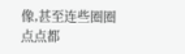像,甚至连些圈圈点点都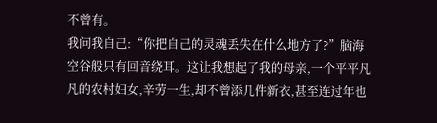不曾有。
我问我自己:“你把自己的灵魂丢失在什么地方了?”脑海空谷般只有回音绕耳。这让我想起了我的母亲,一个平平凡凡的农村妇女,辛劳一生,却不曾添几件新衣,甚至连过年也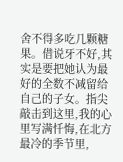舍不得多吃几颗糖果。借说牙不好,其实是要把她认为最好的全数不减留给自己的子女。指尖敲击到这里,我的心里写满忏悔,在北方最冷的季节里,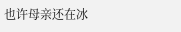也许母亲还在冰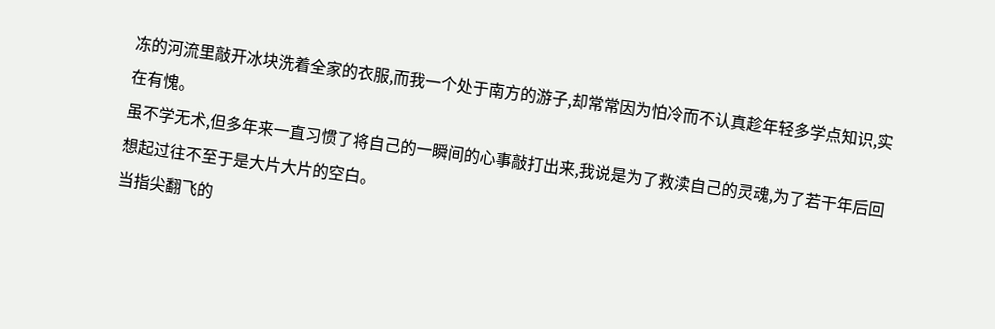冻的河流里敲开冰块洗着全家的衣服,而我一个处于南方的游子,却常常因为怕冷而不认真趁年轻多学点知识,实在有愧。
虽不学无术,但多年来一直习惯了将自己的一瞬间的心事敲打出来,我说是为了救渎自己的灵魂,为了若干年后回想起过往不至于是大片大片的空白。
当指尖翻飞的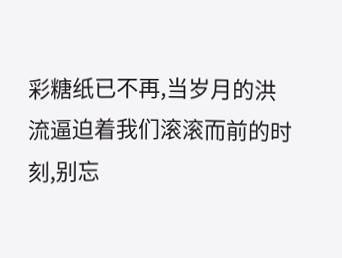彩糖纸已不再,当岁月的洪流逼迫着我们滚滚而前的时刻,别忘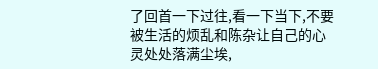了回首一下过往,看一下当下,不要被生活的烦乱和陈杂让自己的心灵处处落满尘埃,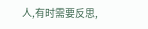人,有时需要反思,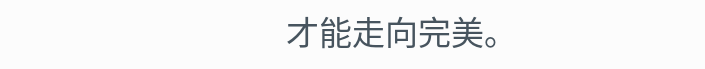才能走向完美。